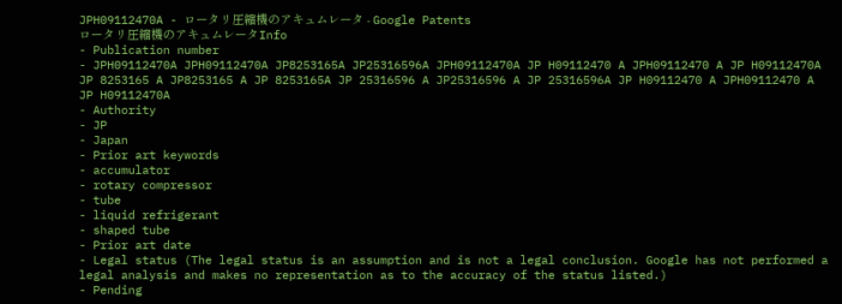JPH09112470A - ロータリ圧縮機のアキュムレータ - Google Patents
ロータリ圧縮機のアキュムレータInfo
- Publication number
- JPH09112470A JPH09112470A JP8253165A JP25316596A JPH09112470A JP H09112470 A JPH09112470 A JP H09112470A JP 8253165 A JP8253165 A JP 8253165A JP 25316596 A JP25316596 A JP 25316596A JP H09112470 A JPH09112470 A JP H09112470A
- Authority
- JP
- Japan
- Prior art keywords
- accumulator
- rotary compressor
- tube
- liquid refrigerant
- shaped tube
- Prior art date
- Legal status (The legal status is an assumption and is not a legal conclusion. Google has not performed a legal analysis and makes no representation as to the accuracy of the status listed.)
- Pending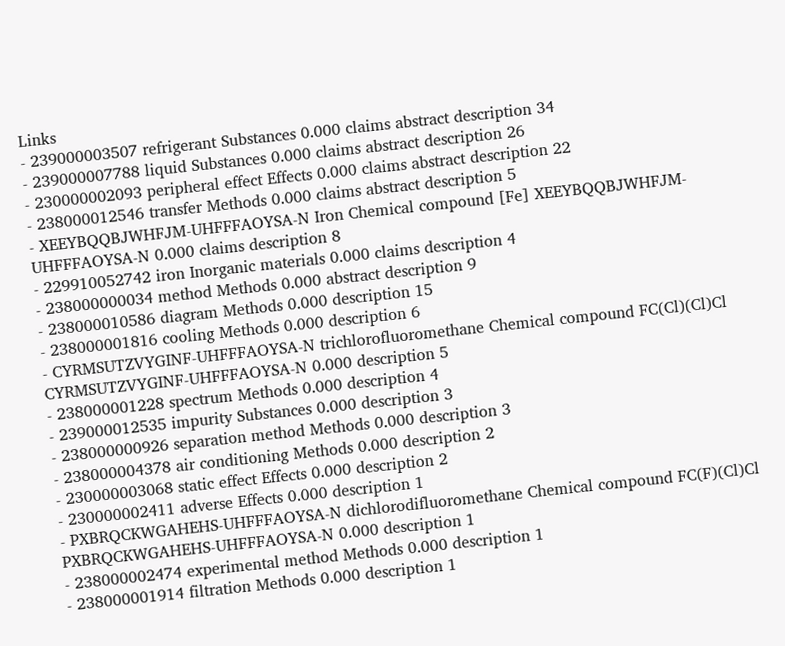Links
- 239000003507 refrigerant Substances 0.000 claims abstract description 34
- 239000007788 liquid Substances 0.000 claims abstract description 26
- 230000002093 peripheral effect Effects 0.000 claims abstract description 22
- 238000012546 transfer Methods 0.000 claims abstract description 5
- XEEYBQQBJWHFJM-UHFFFAOYSA-N Iron Chemical compound [Fe] XEEYBQQBJWHFJM-UHFFFAOYSA-N 0.000 claims description 8
- 229910052742 iron Inorganic materials 0.000 claims description 4
- 238000000034 method Methods 0.000 abstract description 9
- 238000010586 diagram Methods 0.000 description 15
- 238000001816 cooling Methods 0.000 description 6
- CYRMSUTZVYGINF-UHFFFAOYSA-N trichlorofluoromethane Chemical compound FC(Cl)(Cl)Cl CYRMSUTZVYGINF-UHFFFAOYSA-N 0.000 description 5
- 238000001228 spectrum Methods 0.000 description 4
- 239000012535 impurity Substances 0.000 description 3
- 238000000926 separation method Methods 0.000 description 3
- 238000004378 air conditioning Methods 0.000 description 2
- 230000003068 static effect Effects 0.000 description 2
- 230000002411 adverse Effects 0.000 description 1
- PXBRQCKWGAHEHS-UHFFFAOYSA-N dichlorodifluoromethane Chemical compound FC(F)(Cl)Cl PXBRQCKWGAHEHS-UHFFFAOYSA-N 0.000 description 1
- 238000002474 experimental method Methods 0.000 description 1
- 238000001914 filtration Methods 0.000 description 1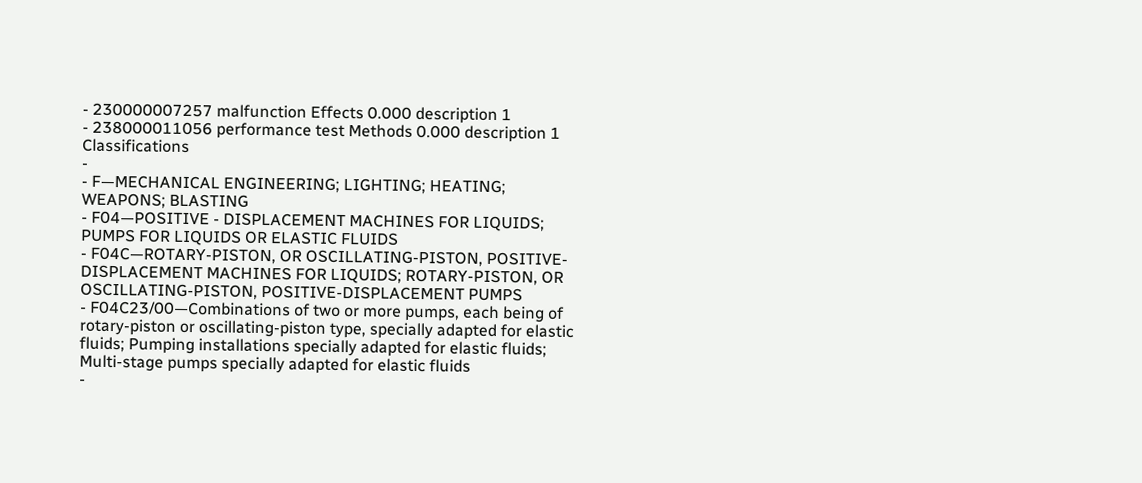- 230000007257 malfunction Effects 0.000 description 1
- 238000011056 performance test Methods 0.000 description 1
Classifications
-
- F—MECHANICAL ENGINEERING; LIGHTING; HEATING; WEAPONS; BLASTING
- F04—POSITIVE - DISPLACEMENT MACHINES FOR LIQUIDS; PUMPS FOR LIQUIDS OR ELASTIC FLUIDS
- F04C—ROTARY-PISTON, OR OSCILLATING-PISTON, POSITIVE-DISPLACEMENT MACHINES FOR LIQUIDS; ROTARY-PISTON, OR OSCILLATING-PISTON, POSITIVE-DISPLACEMENT PUMPS
- F04C23/00—Combinations of two or more pumps, each being of rotary-piston or oscillating-piston type, specially adapted for elastic fluids; Pumping installations specially adapted for elastic fluids; Multi-stage pumps specially adapted for elastic fluids
-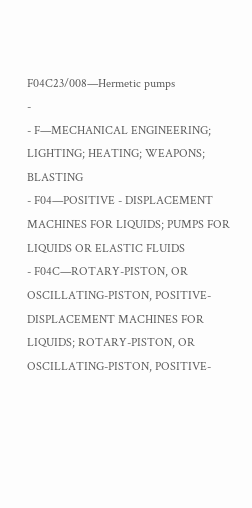F04C23/008—Hermetic pumps
-
- F—MECHANICAL ENGINEERING; LIGHTING; HEATING; WEAPONS; BLASTING
- F04—POSITIVE - DISPLACEMENT MACHINES FOR LIQUIDS; PUMPS FOR LIQUIDS OR ELASTIC FLUIDS
- F04C—ROTARY-PISTON, OR OSCILLATING-PISTON, POSITIVE-DISPLACEMENT MACHINES FOR LIQUIDS; ROTARY-PISTON, OR OSCILLATING-PISTON, POSITIVE-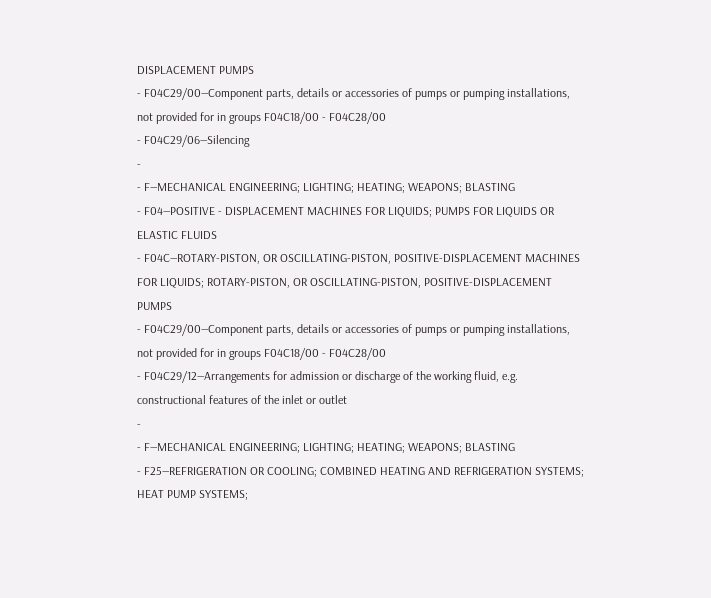DISPLACEMENT PUMPS
- F04C29/00—Component parts, details or accessories of pumps or pumping installations, not provided for in groups F04C18/00 - F04C28/00
- F04C29/06—Silencing
-
- F—MECHANICAL ENGINEERING; LIGHTING; HEATING; WEAPONS; BLASTING
- F04—POSITIVE - DISPLACEMENT MACHINES FOR LIQUIDS; PUMPS FOR LIQUIDS OR ELASTIC FLUIDS
- F04C—ROTARY-PISTON, OR OSCILLATING-PISTON, POSITIVE-DISPLACEMENT MACHINES FOR LIQUIDS; ROTARY-PISTON, OR OSCILLATING-PISTON, POSITIVE-DISPLACEMENT PUMPS
- F04C29/00—Component parts, details or accessories of pumps or pumping installations, not provided for in groups F04C18/00 - F04C28/00
- F04C29/12—Arrangements for admission or discharge of the working fluid, e.g. constructional features of the inlet or outlet
-
- F—MECHANICAL ENGINEERING; LIGHTING; HEATING; WEAPONS; BLASTING
- F25—REFRIGERATION OR COOLING; COMBINED HEATING AND REFRIGERATION SYSTEMS; HEAT PUMP SYSTEMS;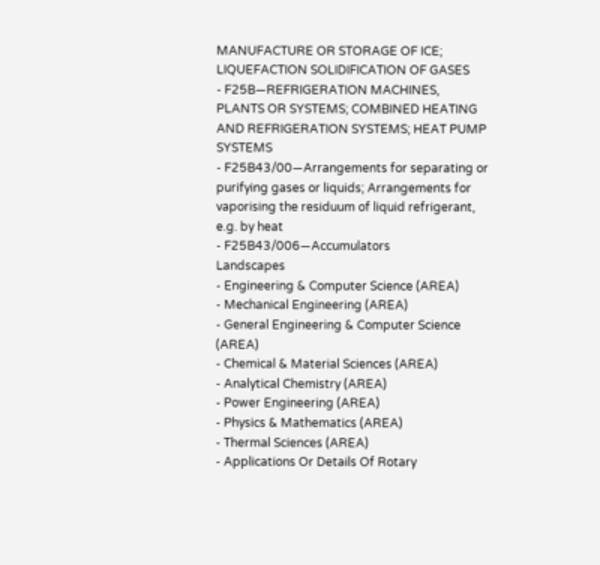MANUFACTURE OR STORAGE OF ICE; LIQUEFACTION SOLIDIFICATION OF GASES
- F25B—REFRIGERATION MACHINES, PLANTS OR SYSTEMS; COMBINED HEATING AND REFRIGERATION SYSTEMS; HEAT PUMP SYSTEMS
- F25B43/00—Arrangements for separating or purifying gases or liquids; Arrangements for vaporising the residuum of liquid refrigerant, e.g. by heat
- F25B43/006—Accumulators
Landscapes
- Engineering & Computer Science (AREA)
- Mechanical Engineering (AREA)
- General Engineering & Computer Science (AREA)
- Chemical & Material Sciences (AREA)
- Analytical Chemistry (AREA)
- Power Engineering (AREA)
- Physics & Mathematics (AREA)
- Thermal Sciences (AREA)
- Applications Or Details Of Rotary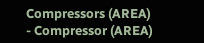Compressors (AREA)
- Compressor (AREA)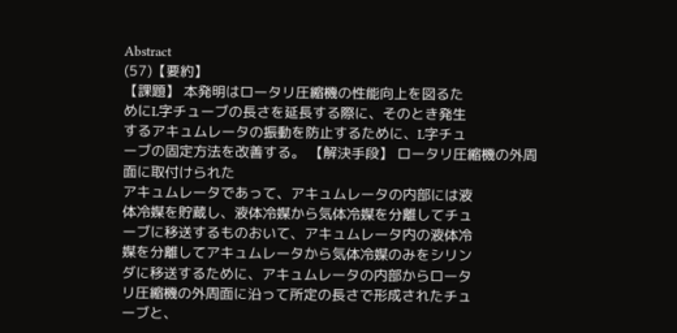Abstract
(57)【要約】
【課題】 本発明はロータリ圧縮機の性能向上を図るた
めにL字チューブの長さを延長する際に、そのとき発生
するアキュムレータの振動を防止するために、L字チュ
ーブの固定方法を改善する。 【解決手段】 ロータリ圧縮機の外周面に取付けられた
アキュムレータであって、アキュムレータの内部には液
体冷媒を貯蔵し、液体冷媒から気体冷媒を分離してチュ
ーブに移送するものおいて、アキュムレータ内の液体冷
媒を分離してアキュムレータから気体冷媒のみをシリン
ダに移送するために、アキュムレータの内部からロータ
リ圧縮機の外周面に沿って所定の長さで形成されたチュ
ーブと、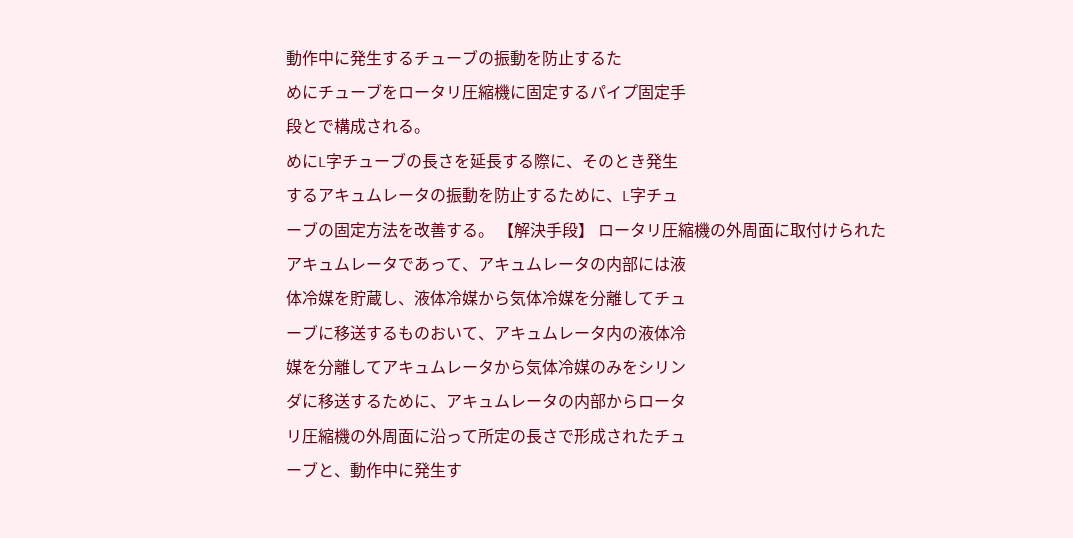動作中に発生するチューブの振動を防止するた
めにチューブをロータリ圧縮機に固定するパイプ固定手
段とで構成される。
めにL字チューブの長さを延長する際に、そのとき発生
するアキュムレータの振動を防止するために、L字チュ
ーブの固定方法を改善する。 【解決手段】 ロータリ圧縮機の外周面に取付けられた
アキュムレータであって、アキュムレータの内部には液
体冷媒を貯蔵し、液体冷媒から気体冷媒を分離してチュ
ーブに移送するものおいて、アキュムレータ内の液体冷
媒を分離してアキュムレータから気体冷媒のみをシリン
ダに移送するために、アキュムレータの内部からロータ
リ圧縮機の外周面に沿って所定の長さで形成されたチュ
ーブと、動作中に発生す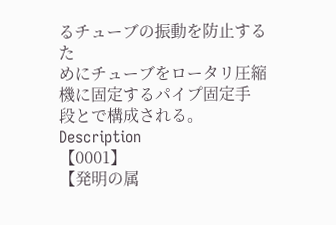るチューブの振動を防止するた
めにチューブをロータリ圧縮機に固定するパイプ固定手
段とで構成される。
Description
【0001】
【発明の属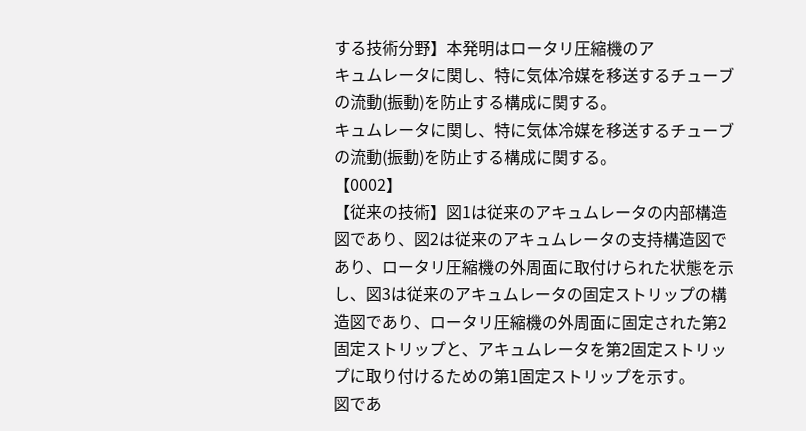する技術分野】本発明はロータリ圧縮機のア
キュムレータに関し、特に気体冷媒を移送するチューブ
の流動(振動)を防止する構成に関する。
キュムレータに関し、特に気体冷媒を移送するチューブ
の流動(振動)を防止する構成に関する。
【0002】
【従来の技術】図1は従来のアキュムレータの内部構造
図であり、図2は従来のアキュムレータの支持構造図で
あり、ロータリ圧縮機の外周面に取付けられた状態を示
し、図3は従来のアキュムレータの固定ストリップの構
造図であり、ロータリ圧縮機の外周面に固定された第2
固定ストリップと、アキュムレータを第2固定ストリッ
プに取り付けるための第1固定ストリップを示す。
図であ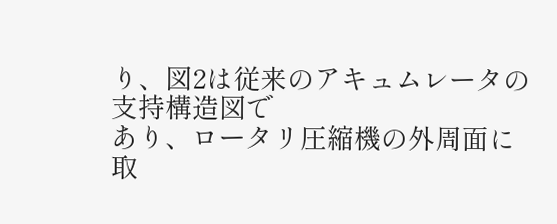り、図2は従来のアキュムレータの支持構造図で
あり、ロータリ圧縮機の外周面に取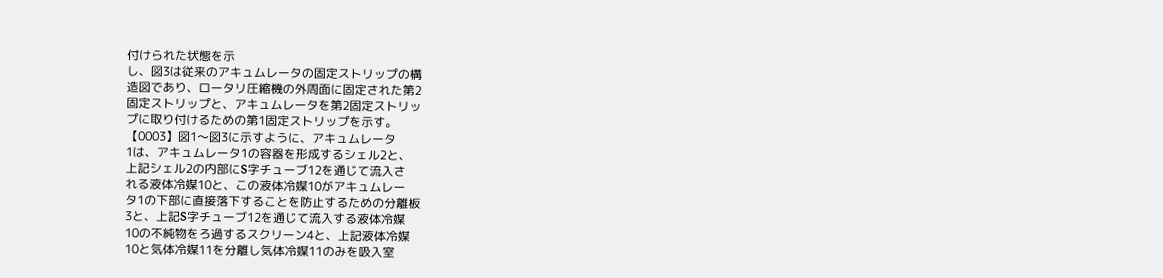付けられた状態を示
し、図3は従来のアキュムレータの固定ストリップの構
造図であり、ロータリ圧縮機の外周面に固定された第2
固定ストリップと、アキュムレータを第2固定ストリッ
プに取り付けるための第1固定ストリップを示す。
【0003】図1〜図3に示すように、アキュムレータ
1は、アキュムレータ1の容器を形成するシェル2と、
上記シェル2の内部にS字チューブ12を通じて流入さ
れる液体冷媒10と、この液体冷媒10がアキュムレー
タ1の下部に直接落下することを防止するための分離板
3と、上記S字チューブ12を通じて流入する液体冷媒
10の不純物をろ過するスクリーン4と、上記液体冷媒
10と気体冷媒11を分離し気体冷媒11のみを吸入室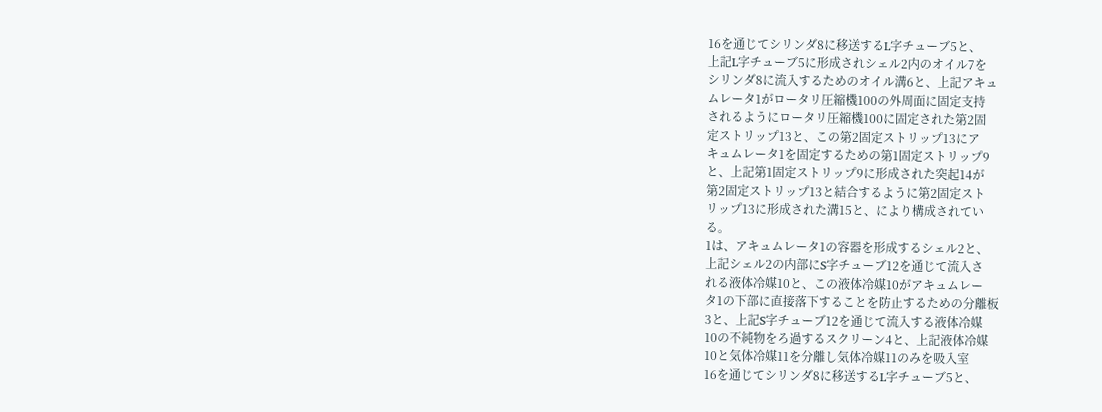16を通じてシリンダ8に移送するL字チューブ5と、
上記L字チューブ5に形成されシェル2内のオイル7を
シリンダ8に流入するためのオイル溝6と、上記アキュ
ムレータ1がロータリ圧縮機100の外周面に固定支持
されるようにロータリ圧縮機100に固定された第2固
定ストリップ13と、この第2固定ストリップ13にア
キュムレータ1を固定するための第1固定ストリップ9
と、上記第1固定ストリップ9に形成された突起14が
第2固定ストリップ13と結合するように第2固定スト
リップ13に形成された溝15と、により構成されてい
る。
1は、アキュムレータ1の容器を形成するシェル2と、
上記シェル2の内部にS字チューブ12を通じて流入さ
れる液体冷媒10と、この液体冷媒10がアキュムレー
タ1の下部に直接落下することを防止するための分離板
3と、上記S字チューブ12を通じて流入する液体冷媒
10の不純物をろ過するスクリーン4と、上記液体冷媒
10と気体冷媒11を分離し気体冷媒11のみを吸入室
16を通じてシリンダ8に移送するL字チューブ5と、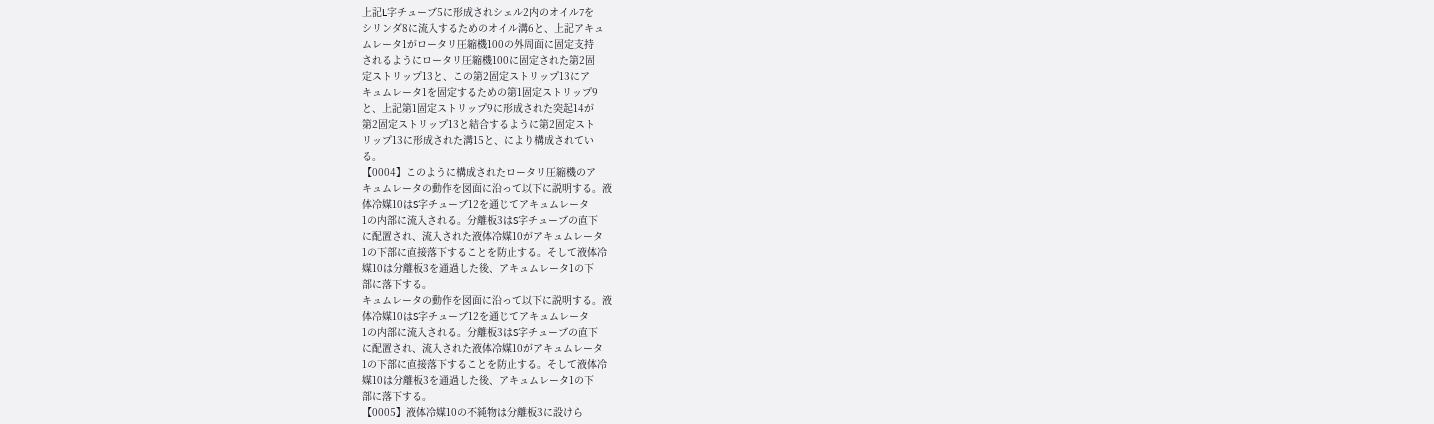上記L字チューブ5に形成されシェル2内のオイル7を
シリンダ8に流入するためのオイル溝6と、上記アキュ
ムレータ1がロータリ圧縮機100の外周面に固定支持
されるようにロータリ圧縮機100に固定された第2固
定ストリップ13と、この第2固定ストリップ13にア
キュムレータ1を固定するための第1固定ストリップ9
と、上記第1固定ストリップ9に形成された突起14が
第2固定ストリップ13と結合するように第2固定スト
リップ13に形成された溝15と、により構成されてい
る。
【0004】このように構成されたロータリ圧縮機のア
キュムレータの動作を図面に沿って以下に説明する。液
体冷媒10はS字チューブ12を通じてアキュムレータ
1の内部に流入される。分離板3はS字チューブの直下
に配置され、流入された液体冷媒10がアキュムレータ
1の下部に直接落下することを防止する。そして液体冷
媒10は分離板3を通過した後、アキュムレータ1の下
部に落下する。
キュムレータの動作を図面に沿って以下に説明する。液
体冷媒10はS字チューブ12を通じてアキュムレータ
1の内部に流入される。分離板3はS字チューブの直下
に配置され、流入された液体冷媒10がアキュムレータ
1の下部に直接落下することを防止する。そして液体冷
媒10は分離板3を通過した後、アキュムレータ1の下
部に落下する。
【0005】液体冷媒10の不純物は分離板3に設けら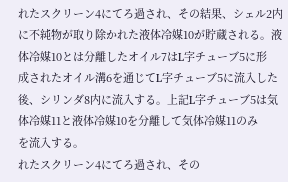れたスクリーン4にてろ過され、その結果、シェル2内
に不純物が取り除かれた液体冷媒10が貯蔵される。液
体冷媒10とは分離したオイル7はL字チューブ5に形
成されたオイル溝6を通じてL字チューブ5に流入した
後、シリンダ8内に流入する。上記L字チューブ5は気
体冷媒11と液体冷媒10を分離して気体冷媒11のみ
を流入する。
れたスクリーン4にてろ過され、その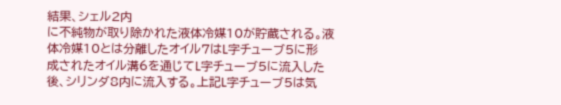結果、シェル2内
に不純物が取り除かれた液体冷媒10が貯蔵される。液
体冷媒10とは分離したオイル7はL字チューブ5に形
成されたオイル溝6を通じてL字チューブ5に流入した
後、シリンダ8内に流入する。上記L字チューブ5は気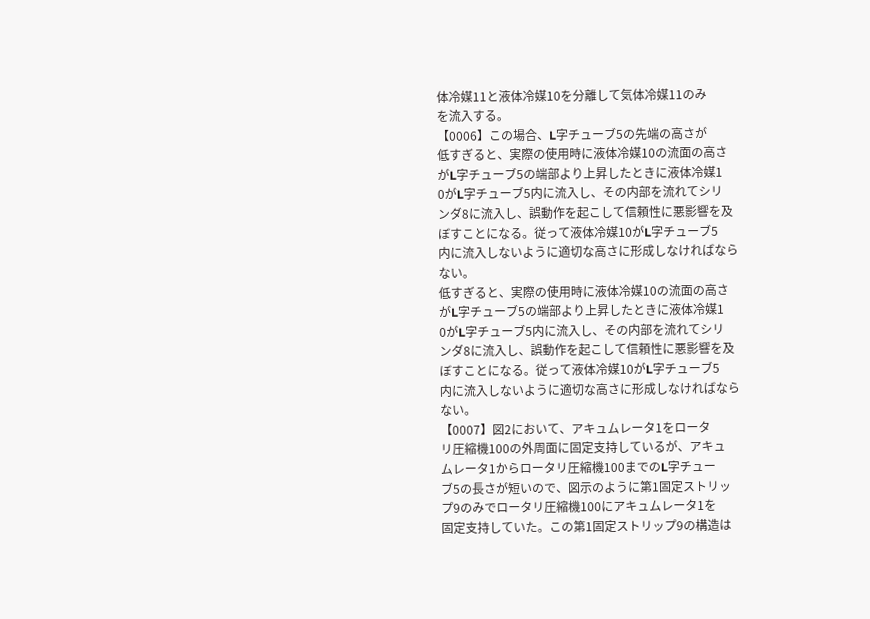体冷媒11と液体冷媒10を分離して気体冷媒11のみ
を流入する。
【0006】この場合、L字チューブ5の先端の高さが
低すぎると、実際の使用時に液体冷媒10の流面の高さ
がL字チューブ5の端部より上昇したときに液体冷媒1
0がL字チューブ5内に流入し、その内部を流れてシリ
ンダ8に流入し、誤動作を起こして信頼性に悪影響を及
ぼすことになる。従って液体冷媒10がL字チューブ5
内に流入しないように適切な高さに形成しなければなら
ない。
低すぎると、実際の使用時に液体冷媒10の流面の高さ
がL字チューブ5の端部より上昇したときに液体冷媒1
0がL字チューブ5内に流入し、その内部を流れてシリ
ンダ8に流入し、誤動作を起こして信頼性に悪影響を及
ぼすことになる。従って液体冷媒10がL字チューブ5
内に流入しないように適切な高さに形成しなければなら
ない。
【0007】図2において、アキュムレータ1をロータ
リ圧縮機100の外周面に固定支持しているが、アキュ
ムレータ1からロータリ圧縮機100までのL字チュー
ブ5の長さが短いので、図示のように第1固定ストリッ
プ9のみでロータリ圧縮機100にアキュムレータ1を
固定支持していた。この第1固定ストリップ9の構造は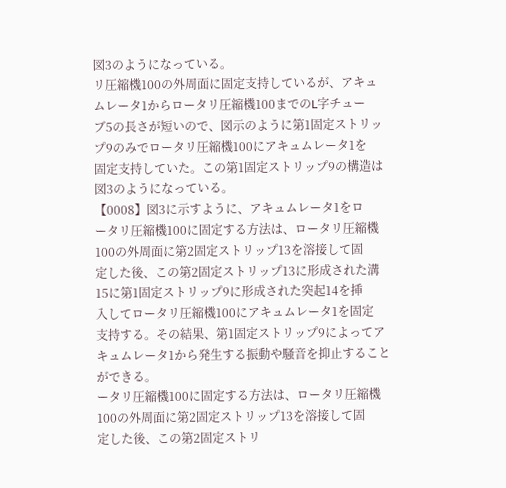図3のようになっている。
リ圧縮機100の外周面に固定支持しているが、アキュ
ムレータ1からロータリ圧縮機100までのL字チュー
ブ5の長さが短いので、図示のように第1固定ストリッ
プ9のみでロータリ圧縮機100にアキュムレータ1を
固定支持していた。この第1固定ストリップ9の構造は
図3のようになっている。
【0008】図3に示すように、アキュムレータ1をロ
ータリ圧縮機100に固定する方法は、ロータリ圧縮機
100の外周面に第2固定ストリップ13を溶接して固
定した後、この第2固定ストリップ13に形成された溝
15に第1固定ストリップ9に形成された突起14を挿
入してロータリ圧縮機100にアキュムレータ1を固定
支持する。その結果、第1固定ストリップ9によってア
キュムレータ1から発生する振動や騒音を抑止すること
ができる。
ータリ圧縮機100に固定する方法は、ロータリ圧縮機
100の外周面に第2固定ストリップ13を溶接して固
定した後、この第2固定ストリ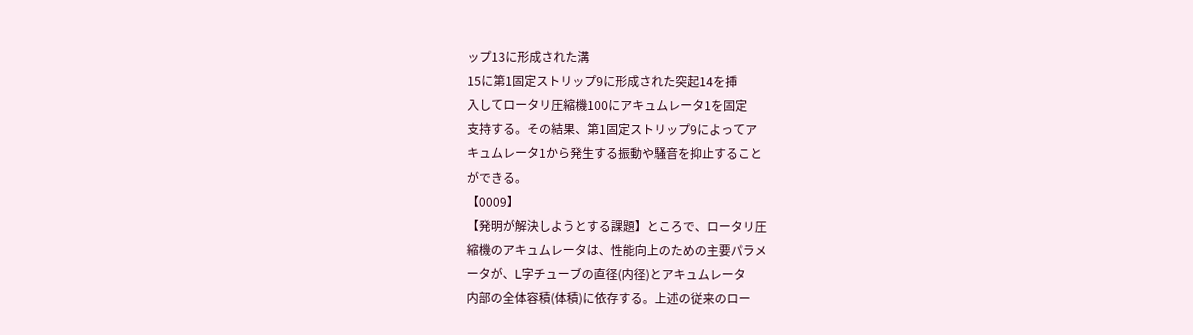ップ13に形成された溝
15に第1固定ストリップ9に形成された突起14を挿
入してロータリ圧縮機100にアキュムレータ1を固定
支持する。その結果、第1固定ストリップ9によってア
キュムレータ1から発生する振動や騒音を抑止すること
ができる。
【0009】
【発明が解決しようとする課題】ところで、ロータリ圧
縮機のアキュムレータは、性能向上のための主要パラメ
ータが、L字チューブの直径(内径)とアキュムレータ
内部の全体容積(体積)に依存する。上述の従来のロー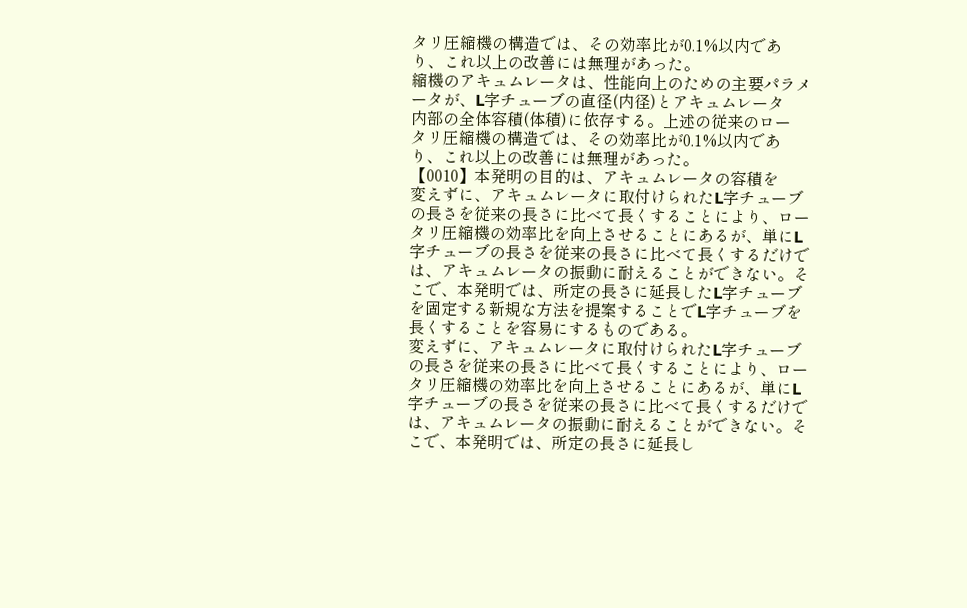タリ圧縮機の構造では、その効率比が0.1%以内であ
り、これ以上の改善には無理があった。
縮機のアキュムレータは、性能向上のための主要パラメ
ータが、L字チューブの直径(内径)とアキュムレータ
内部の全体容積(体積)に依存する。上述の従来のロー
タリ圧縮機の構造では、その効率比が0.1%以内であ
り、これ以上の改善には無理があった。
【0010】本発明の目的は、アキュムレータの容積を
変えずに、アキュムレータに取付けられたL字チューブ
の長さを従来の長さに比べて長くすることにより、ロー
タリ圧縮機の効率比を向上させることにあるが、単にL
字チューブの長さを従来の長さに比べて長くするだけで
は、アキュムレータの振動に耐えることができない。そ
こで、本発明では、所定の長さに延長したL字チューブ
を固定する新規な方法を提案することでL字チューブを
長くすることを容易にするものである。
変えずに、アキュムレータに取付けられたL字チューブ
の長さを従来の長さに比べて長くすることにより、ロー
タリ圧縮機の効率比を向上させることにあるが、単にL
字チューブの長さを従来の長さに比べて長くするだけで
は、アキュムレータの振動に耐えることができない。そ
こで、本発明では、所定の長さに延長し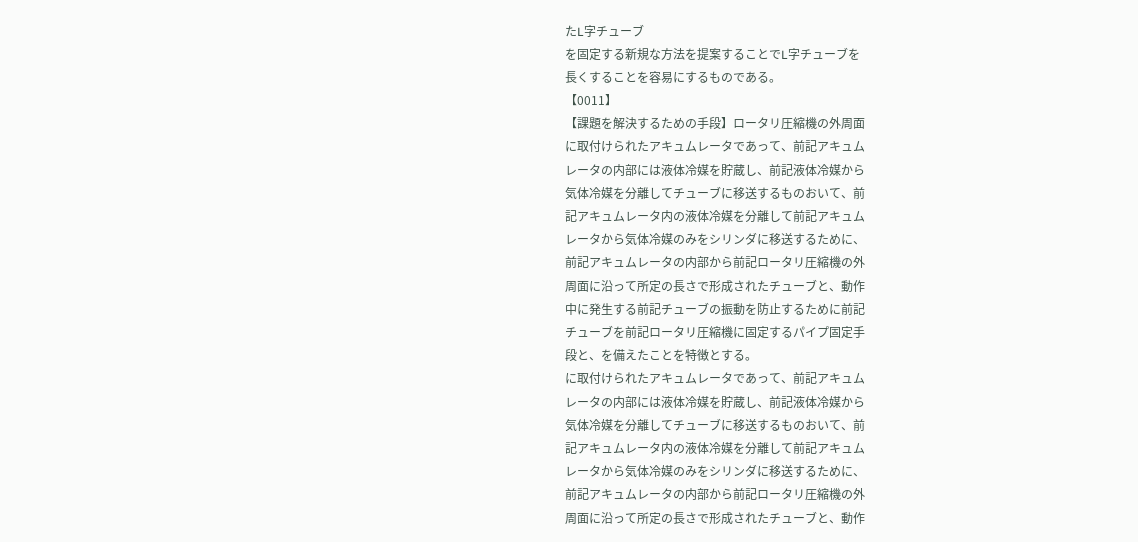たL字チューブ
を固定する新規な方法を提案することでL字チューブを
長くすることを容易にするものである。
【0011】
【課題を解決するための手段】ロータリ圧縮機の外周面
に取付けられたアキュムレータであって、前記アキュム
レータの内部には液体冷媒を貯蔵し、前記液体冷媒から
気体冷媒を分離してチューブに移送するものおいて、前
記アキュムレータ内の液体冷媒を分離して前記アキュム
レータから気体冷媒のみをシリンダに移送するために、
前記アキュムレータの内部から前記ロータリ圧縮機の外
周面に沿って所定の長さで形成されたチューブと、動作
中に発生する前記チューブの振動を防止するために前記
チューブを前記ロータリ圧縮機に固定するパイプ固定手
段と、を備えたことを特徴とする。
に取付けられたアキュムレータであって、前記アキュム
レータの内部には液体冷媒を貯蔵し、前記液体冷媒から
気体冷媒を分離してチューブに移送するものおいて、前
記アキュムレータ内の液体冷媒を分離して前記アキュム
レータから気体冷媒のみをシリンダに移送するために、
前記アキュムレータの内部から前記ロータリ圧縮機の外
周面に沿って所定の長さで形成されたチューブと、動作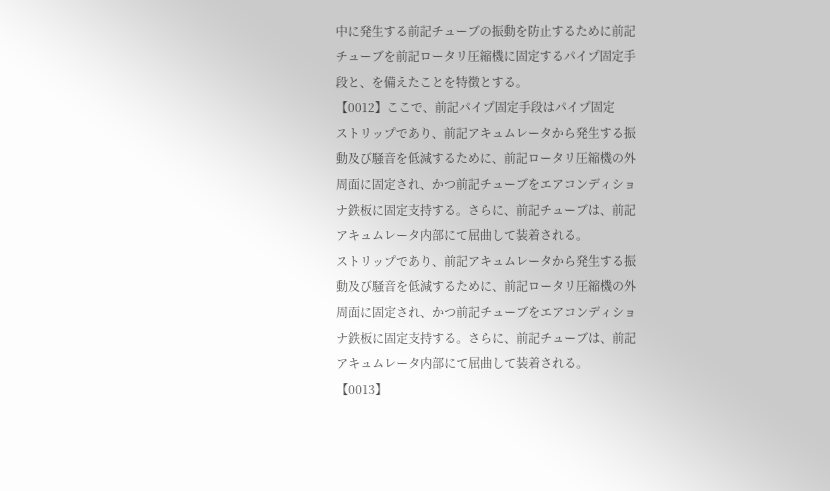中に発生する前記チューブの振動を防止するために前記
チューブを前記ロータリ圧縮機に固定するパイプ固定手
段と、を備えたことを特徴とする。
【0012】ここで、前記パイプ固定手段はパイプ固定
ストリップであり、前記アキュムレータから発生する振
動及び騒音を低減するために、前記ロータリ圧縮機の外
周面に固定され、かつ前記チューブをエアコンディショ
ナ鉄板に固定支持する。さらに、前記チューブは、前記
アキュムレータ内部にて屈曲して装着される。
ストリップであり、前記アキュムレータから発生する振
動及び騒音を低減するために、前記ロータリ圧縮機の外
周面に固定され、かつ前記チューブをエアコンディショ
ナ鉄板に固定支持する。さらに、前記チューブは、前記
アキュムレータ内部にて屈曲して装着される。
【0013】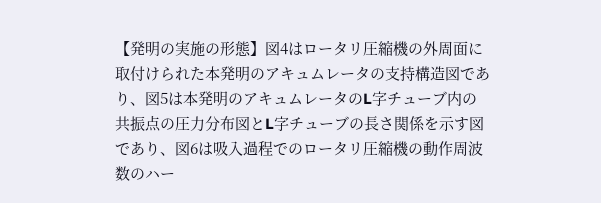【発明の実施の形態】図4はロータリ圧縮機の外周面に
取付けられた本発明のアキュムレータの支持構造図であ
り、図5は本発明のアキュムレータのL字チューブ内の
共振点の圧力分布図とL字チューブの長さ関係を示す図
であり、図6は吸入過程でのロータリ圧縮機の動作周波
数のハー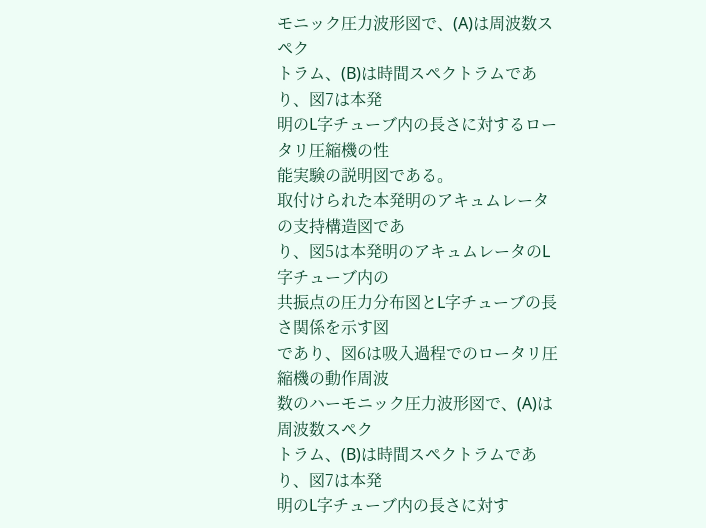モニック圧力波形図で、(A)は周波数スペク
トラム、(B)は時間スペクトラムであり、図7は本発
明のL字チューブ内の長さに対するロータリ圧縮機の性
能実験の説明図である。
取付けられた本発明のアキュムレータの支持構造図であ
り、図5は本発明のアキュムレータのL字チューブ内の
共振点の圧力分布図とL字チューブの長さ関係を示す図
であり、図6は吸入過程でのロータリ圧縮機の動作周波
数のハーモニック圧力波形図で、(A)は周波数スペク
トラム、(B)は時間スペクトラムであり、図7は本発
明のL字チューブ内の長さに対す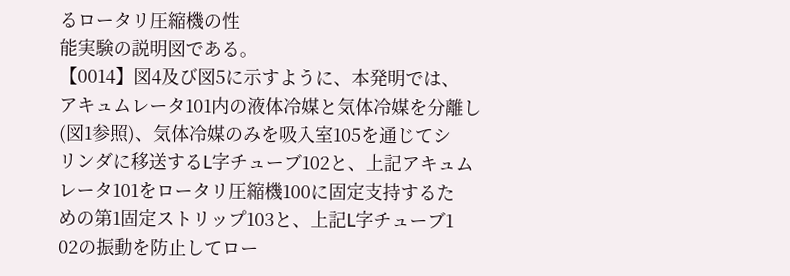るロータリ圧縮機の性
能実験の説明図である。
【0014】図4及び図5に示すように、本発明では、
アキュムレータ101内の液体冷媒と気体冷媒を分離し
(図1参照)、気体冷媒のみを吸入室105を通じてシ
リンダに移送するL字チューブ102と、上記アキュム
レータ101をロータリ圧縮機100に固定支持するた
めの第1固定ストリップ103と、上記L字チューブ1
02の振動を防止してロー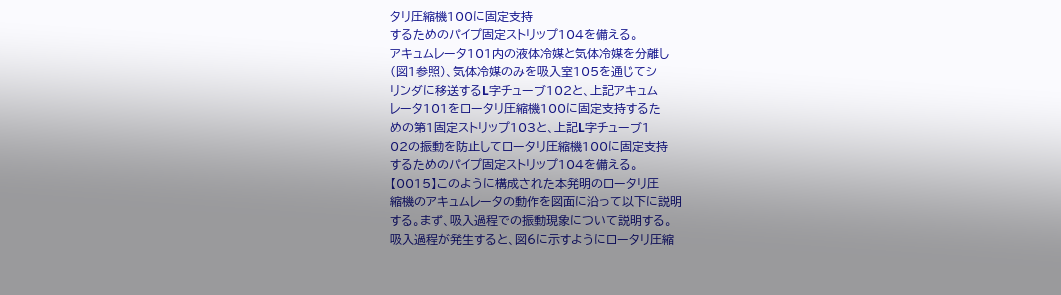タリ圧縮機100に固定支持
するためのパイプ固定ストリップ104を備える。
アキュムレータ101内の液体冷媒と気体冷媒を分離し
(図1参照)、気体冷媒のみを吸入室105を通じてシ
リンダに移送するL字チューブ102と、上記アキュム
レータ101をロータリ圧縮機100に固定支持するた
めの第1固定ストリップ103と、上記L字チューブ1
02の振動を防止してロータリ圧縮機100に固定支持
するためのパイプ固定ストリップ104を備える。
【0015】このように構成された本発明のロータリ圧
縮機のアキュムレータの動作を図面に沿って以下に説明
する。まず、吸入過程での振動現象について説明する。
吸入過程が発生すると、図6に示すようにロータリ圧縮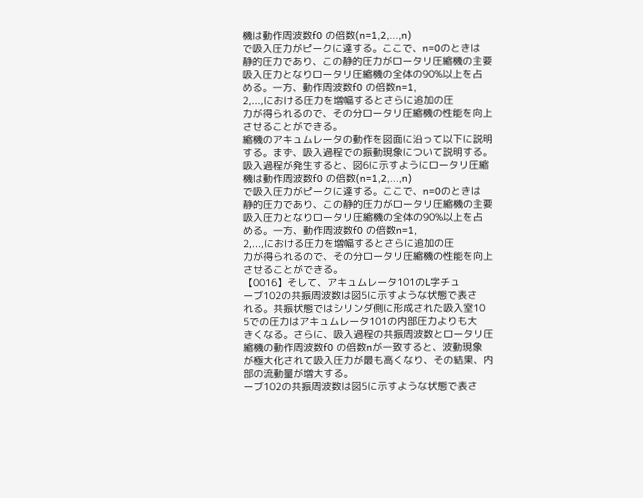機は動作周波数f0 の倍数(n=1,2,...,n)
で吸入圧力がピークに達する。ここで、n=0のときは
静的圧力であり、この静的圧力がロータリ圧縮機の主要
吸入圧力となりロータリ圧縮機の全体の90%以上を占
める。一方、動作周波数f0 の倍数n=1,
2,...,における圧力を増幅するとさらに追加の圧
力が得られるので、その分ロータリ圧縮機の性能を向上
させることができる。
縮機のアキュムレータの動作を図面に沿って以下に説明
する。まず、吸入過程での振動現象について説明する。
吸入過程が発生すると、図6に示すようにロータリ圧縮
機は動作周波数f0 の倍数(n=1,2,...,n)
で吸入圧力がピークに達する。ここで、n=0のときは
静的圧力であり、この静的圧力がロータリ圧縮機の主要
吸入圧力となりロータリ圧縮機の全体の90%以上を占
める。一方、動作周波数f0 の倍数n=1,
2,...,における圧力を増幅するとさらに追加の圧
力が得られるので、その分ロータリ圧縮機の性能を向上
させることができる。
【0016】そして、アキュムレータ101のL字チュ
ーブ102の共振周波数は図5に示すような状態で表さ
れる。共振状態ではシリンダ側に形成された吸入室10
5での圧力はアキュムレータ101の内部圧力よりも大
きくなる。さらに、吸入過程の共振周波数とロータリ圧
縮機の動作周波数f0 の倍数nが一致すると、波動現象
が極大化されて吸入圧力が最も高くなり、その結果、内
部の流動量が増大する。
ーブ102の共振周波数は図5に示すような状態で表さ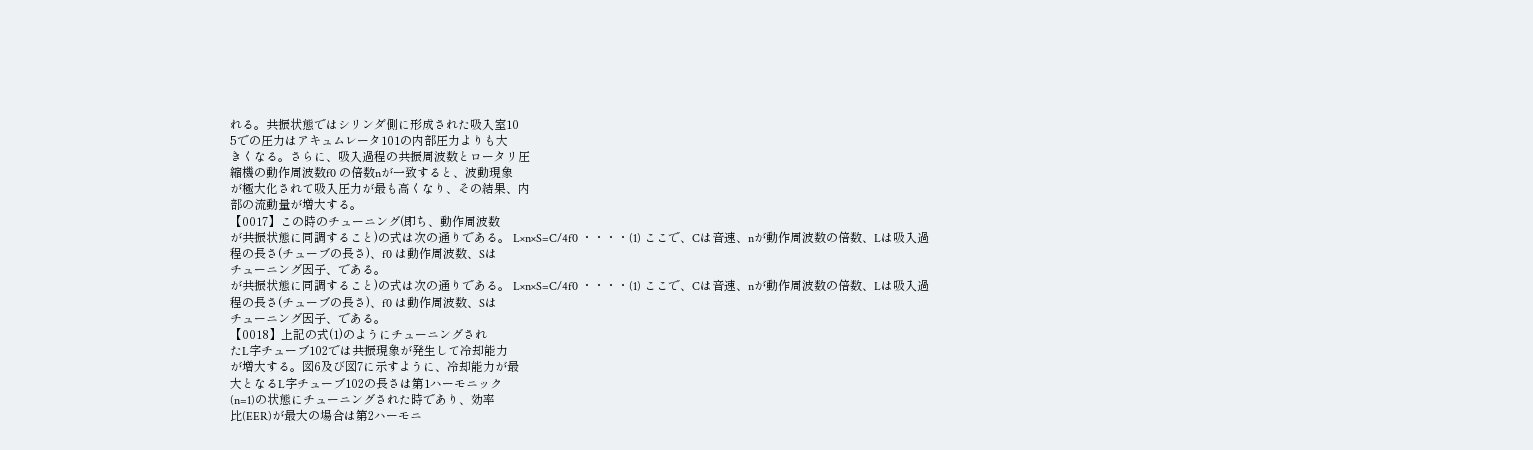れる。共振状態ではシリンダ側に形成された吸入室10
5での圧力はアキュムレータ101の内部圧力よりも大
きくなる。さらに、吸入過程の共振周波数とロータリ圧
縮機の動作周波数f0 の倍数nが一致すると、波動現象
が極大化されて吸入圧力が最も高くなり、その結果、内
部の流動量が増大する。
【0017】この時のチューニング(即ち、動作周波数
が共振状態に同調すること)の式は次の通りである。 L×n×S=C/4f0 ・・・・(1) ここで、Cは音速、nが動作周波数の倍数、Lは吸入過
程の長さ(チューブの長さ)、f0 は動作周波数、Sは
チューニング因子、である。
が共振状態に同調すること)の式は次の通りである。 L×n×S=C/4f0 ・・・・(1) ここで、Cは音速、nが動作周波数の倍数、Lは吸入過
程の長さ(チューブの長さ)、f0 は動作周波数、Sは
チューニング因子、である。
【0018】上記の式(1)のようにチューニングされ
たL字チューブ102では共振現象が発生して冷却能力
が増大する。図6及び図7に示すように、冷却能力が最
大となるL字チューブ102の長さは第1ハーモニック
(n=1)の状態にチューニングされた時であり、効率
比(EER)が最大の場合は第2ハーモニ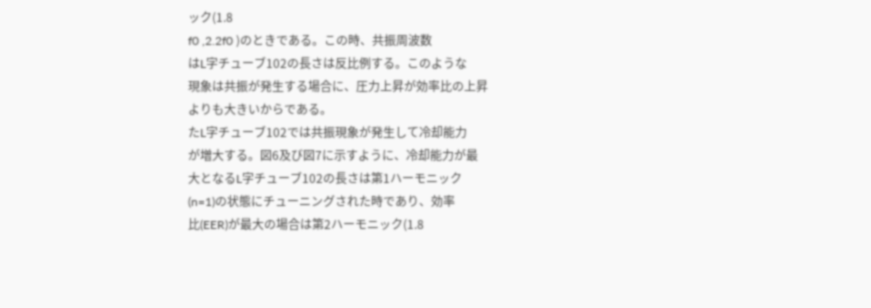ック(1.8
f0 ,2.2f0 )のときである。この時、共振周波数
はL字チューブ102の長さは反比例する。このような
現象は共振が発生する場合に、圧力上昇が効率比の上昇
よりも大きいからである。
たL字チューブ102では共振現象が発生して冷却能力
が増大する。図6及び図7に示すように、冷却能力が最
大となるL字チューブ102の長さは第1ハーモニック
(n=1)の状態にチューニングされた時であり、効率
比(EER)が最大の場合は第2ハーモニック(1.8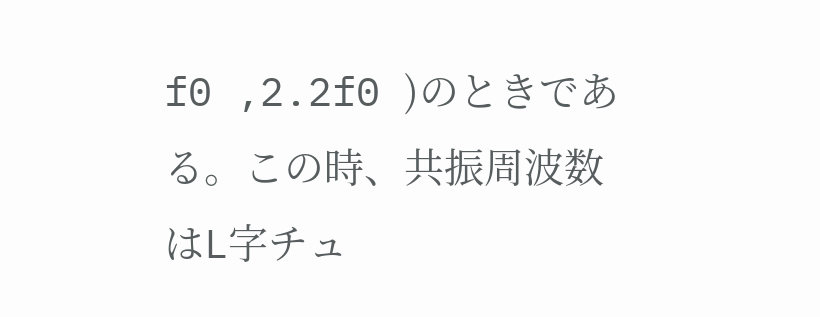f0 ,2.2f0 )のときである。この時、共振周波数
はL字チュ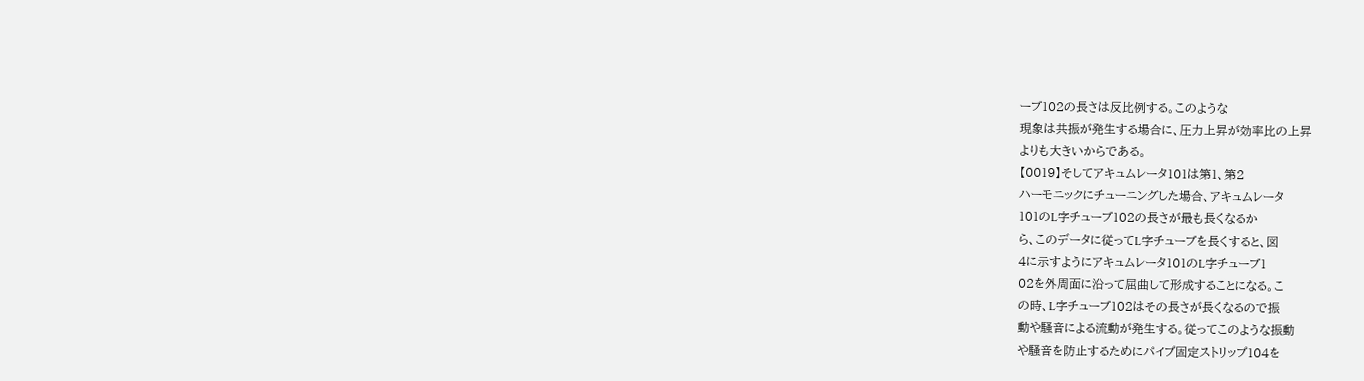ーブ102の長さは反比例する。このような
現象は共振が発生する場合に、圧力上昇が効率比の上昇
よりも大きいからである。
【0019】そしてアキュムレータ101は第1、第2
ハーモニックにチューニングした場合、アキュムレータ
101のL字チューブ102の長さが最も長くなるか
ら、このデータに従ってL字チューブを長くすると、図
4に示すようにアキュムレータ101のL字チューブ1
02を外周面に沿って屈曲して形成することになる。こ
の時、L字チューブ102はその長さが長くなるので振
動や騒音による流動が発生する。従ってこのような振動
や騒音を防止するためにパイプ固定ストリップ104を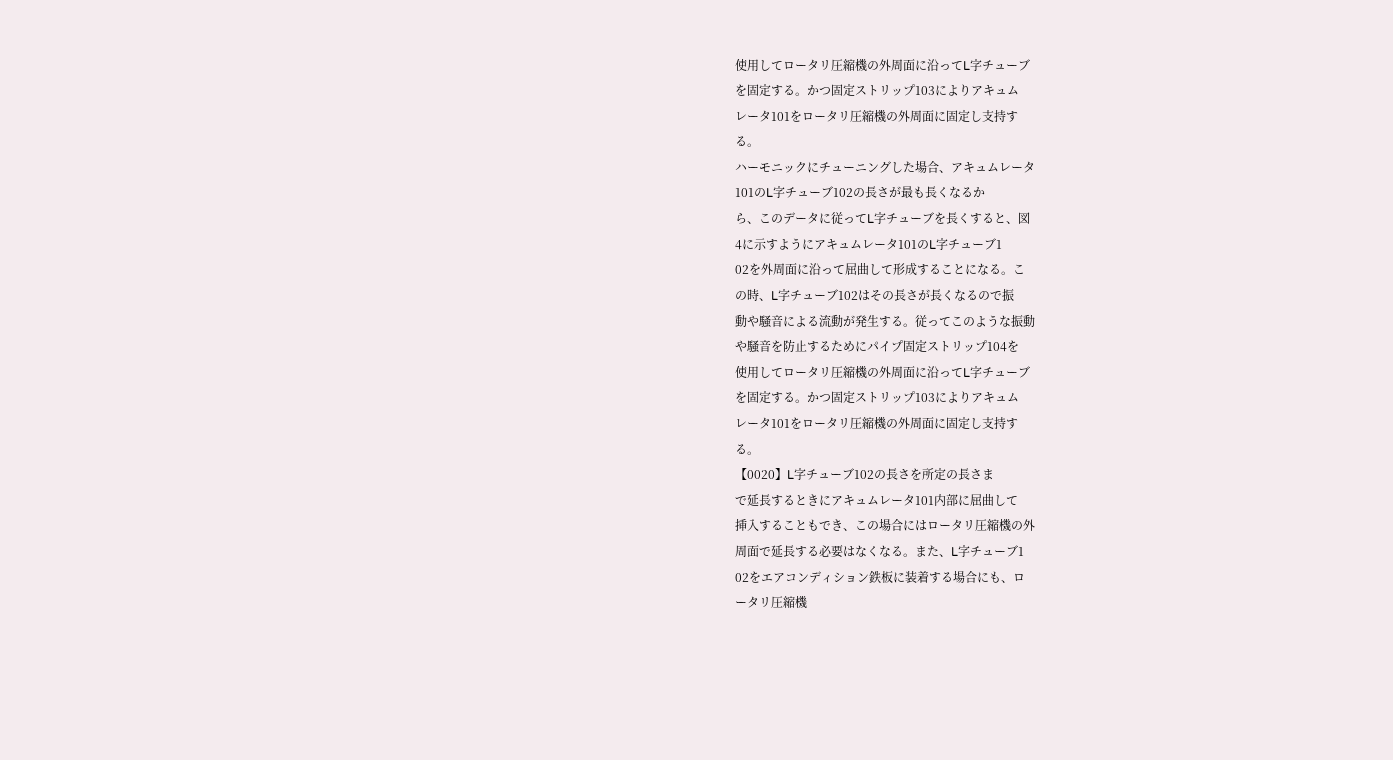使用してロータリ圧縮機の外周面に沿ってL字チューブ
を固定する。かつ固定ストリップ103によりアキュム
レータ101をロータリ圧縮機の外周面に固定し支持す
る。
ハーモニックにチューニングした場合、アキュムレータ
101のL字チューブ102の長さが最も長くなるか
ら、このデータに従ってL字チューブを長くすると、図
4に示すようにアキュムレータ101のL字チューブ1
02を外周面に沿って屈曲して形成することになる。こ
の時、L字チューブ102はその長さが長くなるので振
動や騒音による流動が発生する。従ってこのような振動
や騒音を防止するためにパイプ固定ストリップ104を
使用してロータリ圧縮機の外周面に沿ってL字チューブ
を固定する。かつ固定ストリップ103によりアキュム
レータ101をロータリ圧縮機の外周面に固定し支持す
る。
【0020】L字チューブ102の長さを所定の長さま
で延長するときにアキュムレータ101内部に屈曲して
挿入することもでき、この場合にはロータリ圧縮機の外
周面で延長する必要はなくなる。また、L字チューブ1
02をエアコンディション鉄板に装着する場合にも、ロ
ータリ圧縮機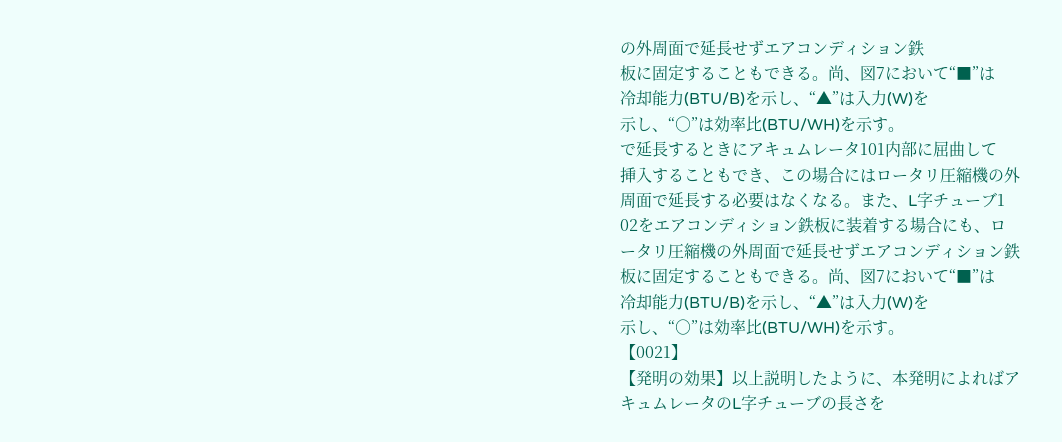の外周面で延長せずエアコンディション鉄
板に固定することもできる。尚、図7において“■”は
冷却能力(BTU/B)を示し、“▲”は入力(W)を
示し、“○”は効率比(BTU/WH)を示す。
で延長するときにアキュムレータ101内部に屈曲して
挿入することもでき、この場合にはロータリ圧縮機の外
周面で延長する必要はなくなる。また、L字チューブ1
02をエアコンディション鉄板に装着する場合にも、ロ
ータリ圧縮機の外周面で延長せずエアコンディション鉄
板に固定することもできる。尚、図7において“■”は
冷却能力(BTU/B)を示し、“▲”は入力(W)を
示し、“○”は効率比(BTU/WH)を示す。
【0021】
【発明の効果】以上説明したように、本発明によればア
キュムレータのL字チューブの長さを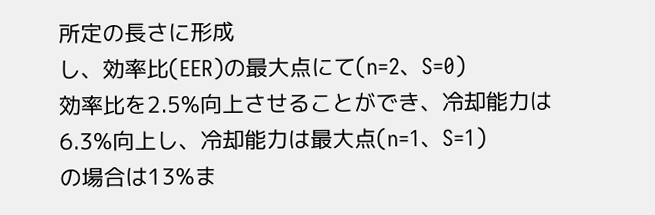所定の長さに形成
し、効率比(EER)の最大点にて(n=2、S=0)
効率比を2.5%向上させることができ、冷却能力は
6.3%向上し、冷却能力は最大点(n=1、S=1)
の場合は13%ま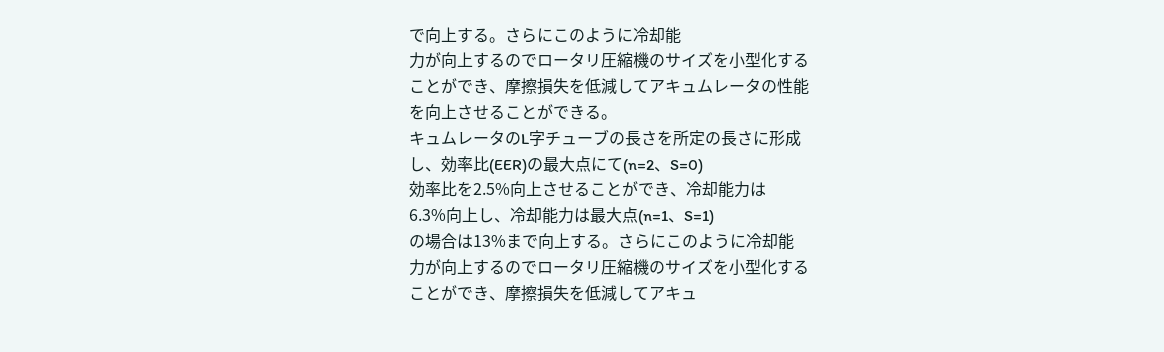で向上する。さらにこのように冷却能
力が向上するのでロータリ圧縮機のサイズを小型化する
ことができ、摩擦損失を低減してアキュムレータの性能
を向上させることができる。
キュムレータのL字チューブの長さを所定の長さに形成
し、効率比(EER)の最大点にて(n=2、S=0)
効率比を2.5%向上させることができ、冷却能力は
6.3%向上し、冷却能力は最大点(n=1、S=1)
の場合は13%まで向上する。さらにこのように冷却能
力が向上するのでロータリ圧縮機のサイズを小型化する
ことができ、摩擦損失を低減してアキュ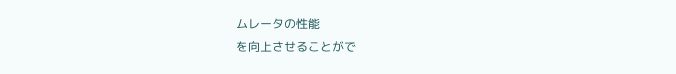ムレータの性能
を向上させることがで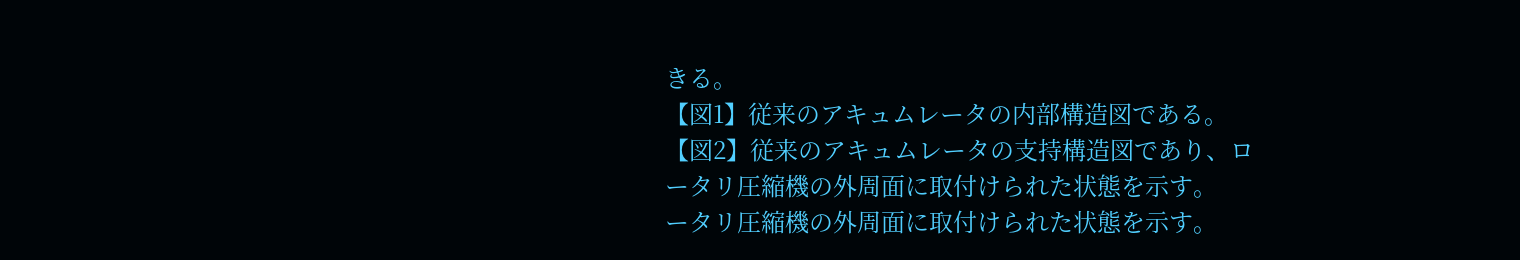きる。
【図1】従来のアキュムレータの内部構造図である。
【図2】従来のアキュムレータの支持構造図であり、ロ
ータリ圧縮機の外周面に取付けられた状態を示す。
ータリ圧縮機の外周面に取付けられた状態を示す。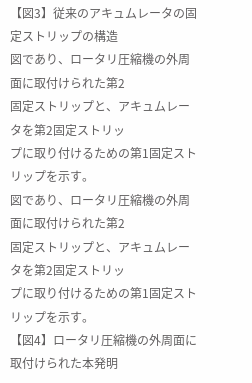【図3】従来のアキュムレータの固定ストリップの構造
図であり、ロータリ圧縮機の外周面に取付けられた第2
固定ストリップと、アキュムレータを第2固定ストリッ
プに取り付けるための第1固定ストリップを示す。
図であり、ロータリ圧縮機の外周面に取付けられた第2
固定ストリップと、アキュムレータを第2固定ストリッ
プに取り付けるための第1固定ストリップを示す。
【図4】ロータリ圧縮機の外周面に取付けられた本発明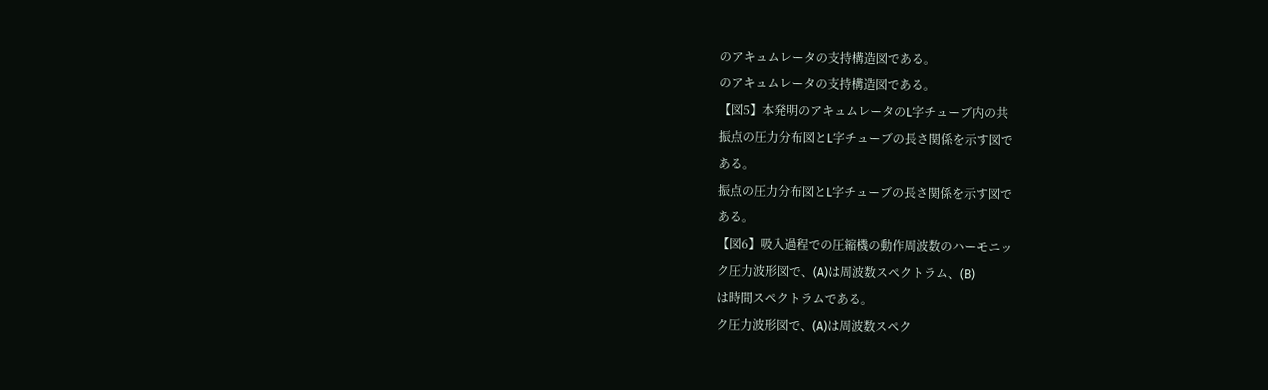のアキュムレータの支持構造図である。
のアキュムレータの支持構造図である。
【図5】本発明のアキュムレータのL字チューブ内の共
振点の圧力分布図とL字チューブの長さ関係を示す図で
ある。
振点の圧力分布図とL字チューブの長さ関係を示す図で
ある。
【図6】吸入過程での圧縮機の動作周波数のハーモニッ
ク圧力波形図で、(A)は周波数スペクトラム、(B)
は時間スペクトラムである。
ク圧力波形図で、(A)は周波数スペク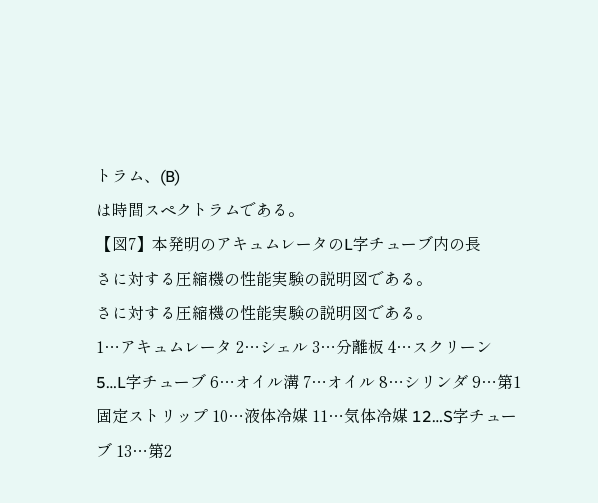トラム、(B)
は時間スペクトラムである。
【図7】本発明のアキュムレータのL字チューブ内の長
さに対する圧縮機の性能実験の説明図である。
さに対する圧縮機の性能実験の説明図である。
1…アキュムレータ 2…シェル 3…分離板 4…スクリーン 5…L字チューブ 6…オイル溝 7…オイル 8…シリンダ 9…第1固定ストリップ 10…液体冷媒 11…気体冷媒 12…S字チューブ 13…第2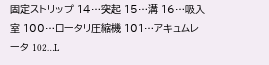固定ストリップ 14…突起 15…溝 16…吸入室 100…ロータリ圧縮機 101…アキュムレータ 102…L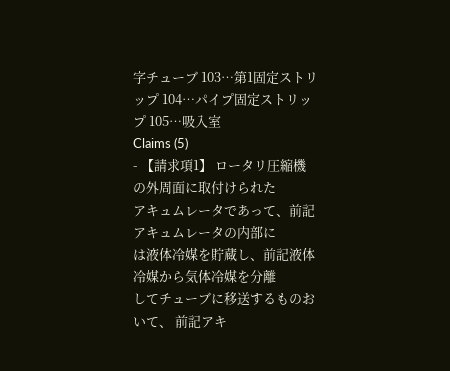字チューブ 103…第1固定ストリップ 104…パイプ固定ストリップ 105…吸入室
Claims (5)
- 【請求項1】 ロータリ圧縮機の外周面に取付けられた
アキュムレータであって、前記アキュムレータの内部に
は液体冷媒を貯蔵し、前記液体冷媒から気体冷媒を分離
してチューブに移送するものおいて、 前記アキ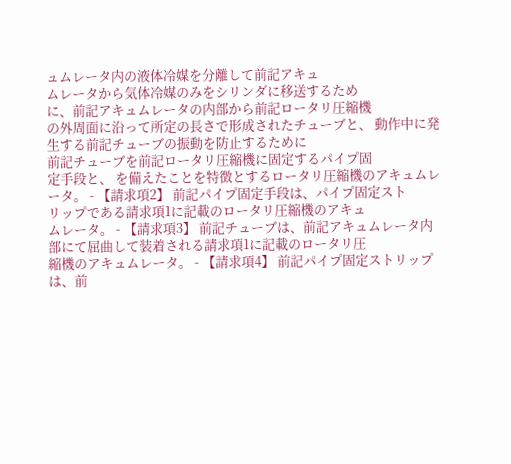ュムレータ内の液体冷媒を分離して前記アキュ
ムレータから気体冷媒のみをシリンダに移送するため
に、前記アキュムレータの内部から前記ロータリ圧縮機
の外周面に沿って所定の長さで形成されたチューブと、 動作中に発生する前記チューブの振動を防止するために
前記チューブを前記ロータリ圧縮機に固定するパイプ固
定手段と、 を備えたことを特徴とするロータリ圧縮機のアキュムレ
ータ。 - 【請求項2】 前記パイプ固定手段は、パイプ固定スト
リップである請求項1に記載のロータリ圧縮機のアキュ
ムレータ。 - 【請求項3】 前記チューブは、前記アキュムレータ内
部にて屈曲して装着される請求項1に記載のロータリ圧
縮機のアキュムレータ。 - 【請求項4】 前記パイプ固定ストリップは、前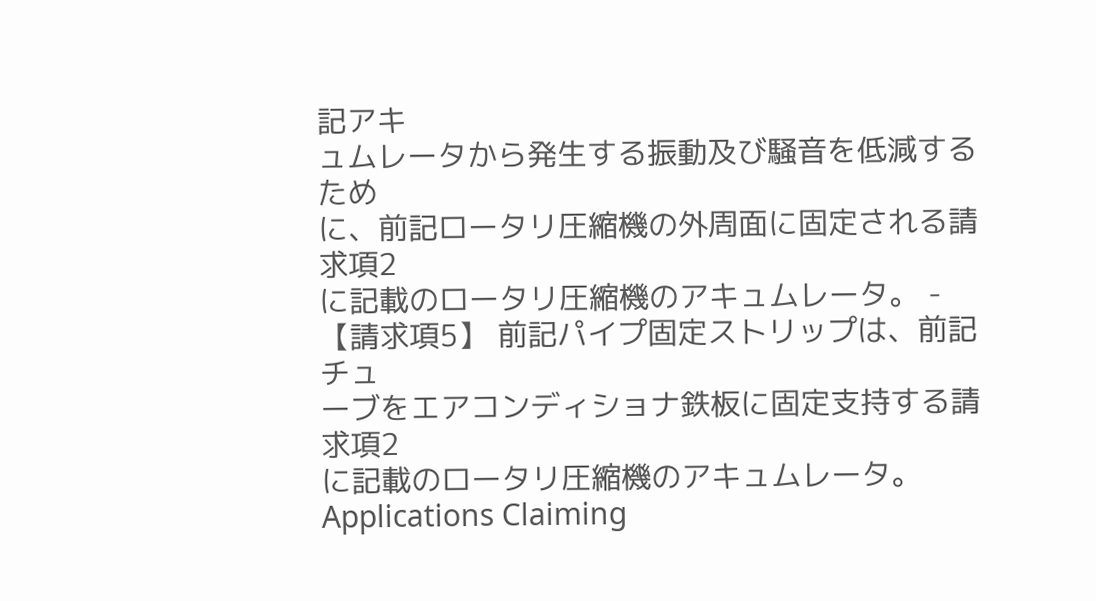記アキ
ュムレータから発生する振動及び騒音を低減するため
に、前記ロータリ圧縮機の外周面に固定される請求項2
に記載のロータリ圧縮機のアキュムレータ。 - 【請求項5】 前記パイプ固定ストリップは、前記チュ
ーブをエアコンディショナ鉄板に固定支持する請求項2
に記載のロータリ圧縮機のアキュムレータ。
Applications Claiming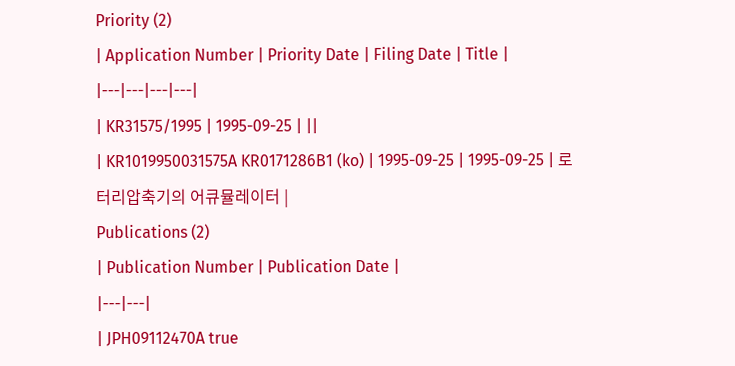Priority (2)
| Application Number | Priority Date | Filing Date | Title |
|---|---|---|---|
| KR31575/1995 | 1995-09-25 | ||
| KR1019950031575A KR0171286B1 (ko) | 1995-09-25 | 1995-09-25 | 로터리압축기의 어큐뮬레이터 |
Publications (2)
| Publication Number | Publication Date |
|---|---|
| JPH09112470A true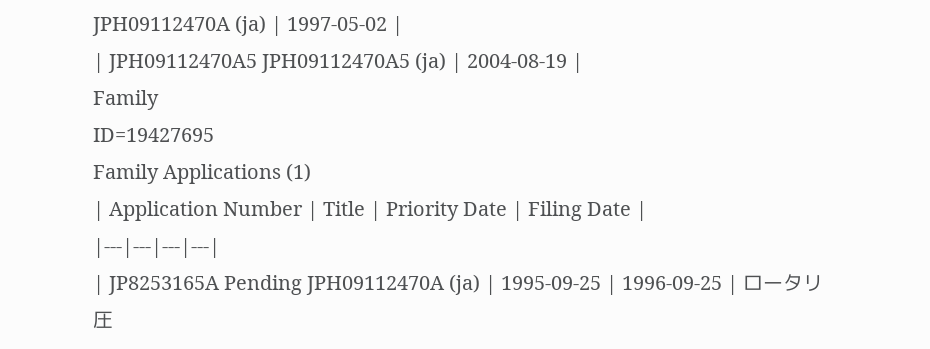JPH09112470A (ja) | 1997-05-02 |
| JPH09112470A5 JPH09112470A5 (ja) | 2004-08-19 |
Family
ID=19427695
Family Applications (1)
| Application Number | Title | Priority Date | Filing Date |
|---|---|---|---|
| JP8253165A Pending JPH09112470A (ja) | 1995-09-25 | 1996-09-25 | ロータリ圧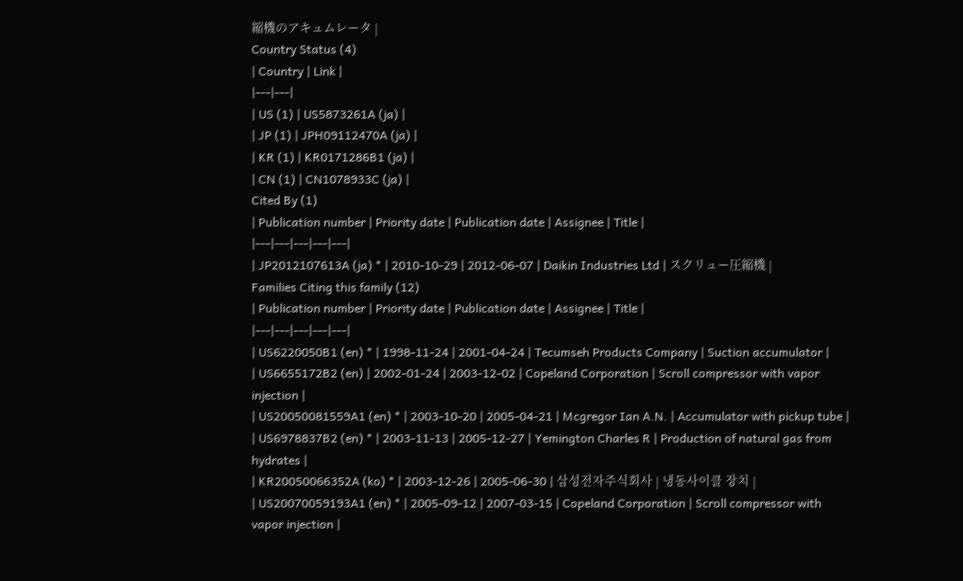縮機のアキュムレータ |
Country Status (4)
| Country | Link |
|---|---|
| US (1) | US5873261A (ja) |
| JP (1) | JPH09112470A (ja) |
| KR (1) | KR0171286B1 (ja) |
| CN (1) | CN1078933C (ja) |
Cited By (1)
| Publication number | Priority date | Publication date | Assignee | Title |
|---|---|---|---|---|
| JP2012107613A (ja) * | 2010-10-29 | 2012-06-07 | Daikin Industries Ltd | スクリュー圧縮機 |
Families Citing this family (12)
| Publication number | Priority date | Publication date | Assignee | Title |
|---|---|---|---|---|
| US6220050B1 (en) * | 1998-11-24 | 2001-04-24 | Tecumseh Products Company | Suction accumulator |
| US6655172B2 (en) | 2002-01-24 | 2003-12-02 | Copeland Corporation | Scroll compressor with vapor injection |
| US20050081559A1 (en) * | 2003-10-20 | 2005-04-21 | Mcgregor Ian A.N. | Accumulator with pickup tube |
| US6978837B2 (en) * | 2003-11-13 | 2005-12-27 | Yemington Charles R | Production of natural gas from hydrates |
| KR20050066352A (ko) * | 2003-12-26 | 2005-06-30 | 삼성전자주식회사 | 냉동사이클 장치 |
| US20070059193A1 (en) * | 2005-09-12 | 2007-03-15 | Copeland Corporation | Scroll compressor with vapor injection |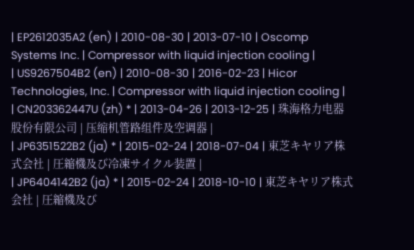| EP2612035A2 (en) | 2010-08-30 | 2013-07-10 | Oscomp Systems Inc. | Compressor with liquid injection cooling |
| US9267504B2 (en) | 2010-08-30 | 2016-02-23 | Hicor Technologies, Inc. | Compressor with liquid injection cooling |
| CN203362447U (zh) * | 2013-04-26 | 2013-12-25 | 珠海格力电器股份有限公司 | 压缩机管路组件及空调器 |
| JP6351522B2 (ja) * | 2015-02-24 | 2018-07-04 | 東芝キヤリア株式会社 | 圧縮機及び冷凍サイクル装置 |
| JP6404142B2 (ja) * | 2015-02-24 | 2018-10-10 | 東芝キヤリア株式会社 | 圧縮機及び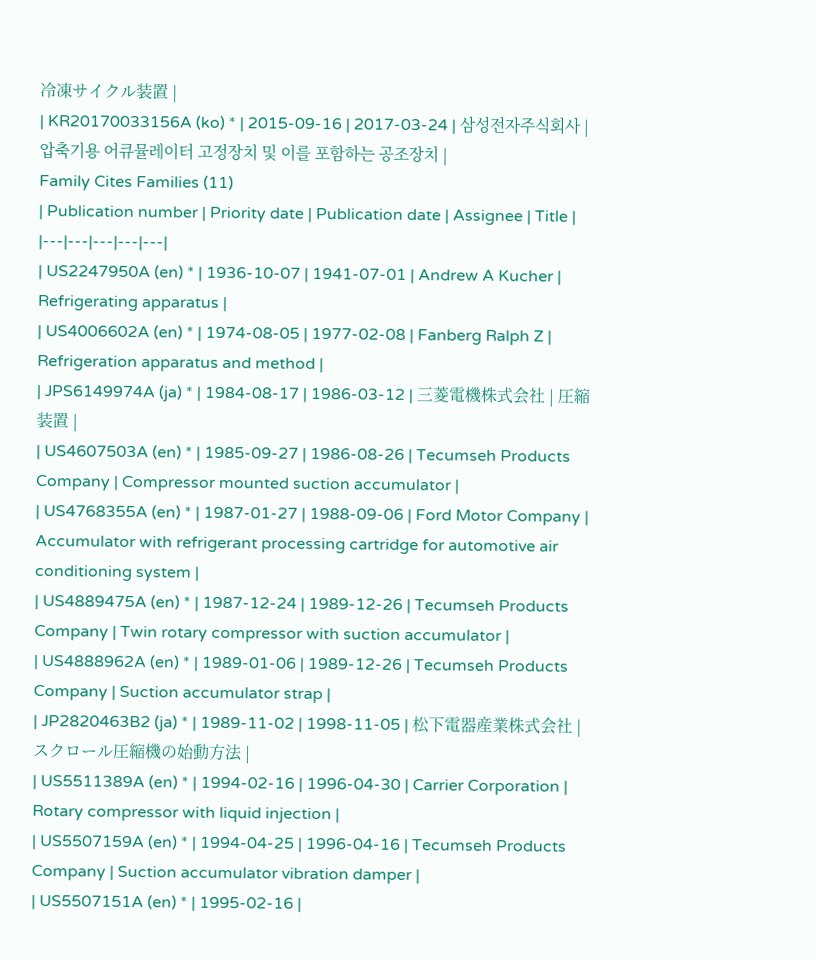冷凍サイクル装置 |
| KR20170033156A (ko) * | 2015-09-16 | 2017-03-24 | 삼성전자주식회사 | 압축기용 어큐뮬레이터 고정장치 및 이를 포함하는 공조장치 |
Family Cites Families (11)
| Publication number | Priority date | Publication date | Assignee | Title |
|---|---|---|---|---|
| US2247950A (en) * | 1936-10-07 | 1941-07-01 | Andrew A Kucher | Refrigerating apparatus |
| US4006602A (en) * | 1974-08-05 | 1977-02-08 | Fanberg Ralph Z | Refrigeration apparatus and method |
| JPS6149974A (ja) * | 1984-08-17 | 1986-03-12 | 三菱電機株式会社 | 圧縮装置 |
| US4607503A (en) * | 1985-09-27 | 1986-08-26 | Tecumseh Products Company | Compressor mounted suction accumulator |
| US4768355A (en) * | 1987-01-27 | 1988-09-06 | Ford Motor Company | Accumulator with refrigerant processing cartridge for automotive air conditioning system |
| US4889475A (en) * | 1987-12-24 | 1989-12-26 | Tecumseh Products Company | Twin rotary compressor with suction accumulator |
| US4888962A (en) * | 1989-01-06 | 1989-12-26 | Tecumseh Products Company | Suction accumulator strap |
| JP2820463B2 (ja) * | 1989-11-02 | 1998-11-05 | 松下電器産業株式会社 | スクロール圧縮機の始動方法 |
| US5511389A (en) * | 1994-02-16 | 1996-04-30 | Carrier Corporation | Rotary compressor with liquid injection |
| US5507159A (en) * | 1994-04-25 | 1996-04-16 | Tecumseh Products Company | Suction accumulator vibration damper |
| US5507151A (en) * | 1995-02-16 |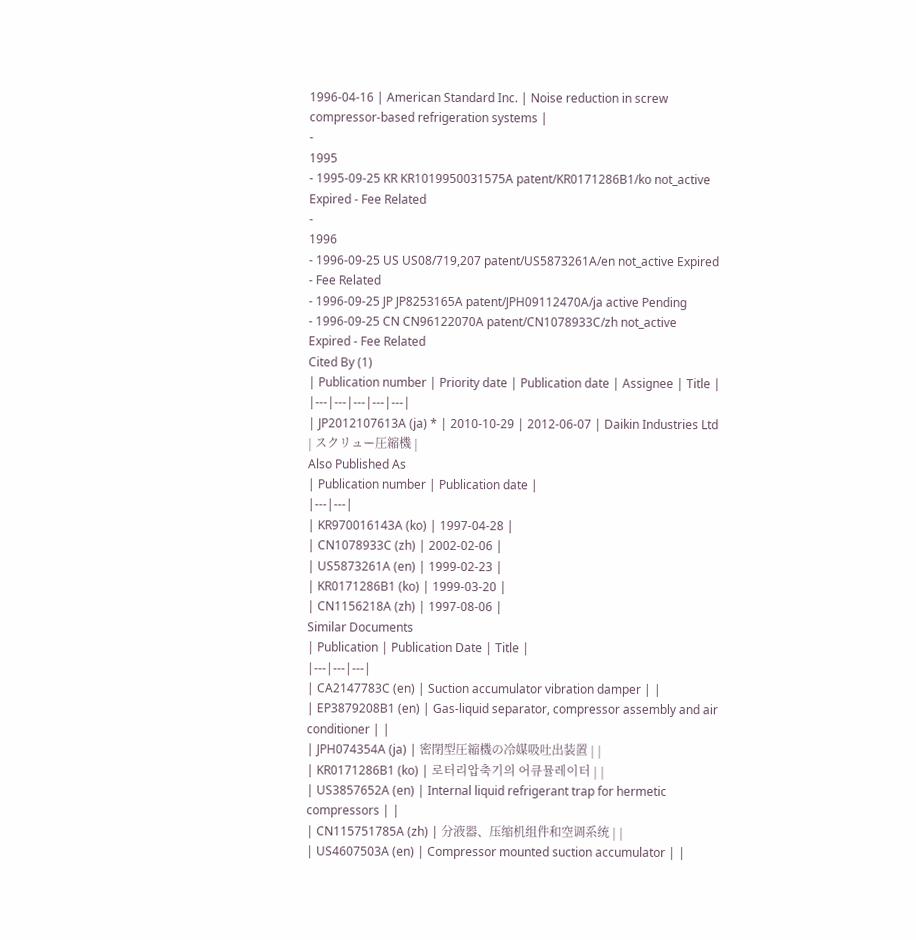1996-04-16 | American Standard Inc. | Noise reduction in screw compressor-based refrigeration systems |
-
1995
- 1995-09-25 KR KR1019950031575A patent/KR0171286B1/ko not_active Expired - Fee Related
-
1996
- 1996-09-25 US US08/719,207 patent/US5873261A/en not_active Expired - Fee Related
- 1996-09-25 JP JP8253165A patent/JPH09112470A/ja active Pending
- 1996-09-25 CN CN96122070A patent/CN1078933C/zh not_active Expired - Fee Related
Cited By (1)
| Publication number | Priority date | Publication date | Assignee | Title |
|---|---|---|---|---|
| JP2012107613A (ja) * | 2010-10-29 | 2012-06-07 | Daikin Industries Ltd | スクリュー圧縮機 |
Also Published As
| Publication number | Publication date |
|---|---|
| KR970016143A (ko) | 1997-04-28 |
| CN1078933C (zh) | 2002-02-06 |
| US5873261A (en) | 1999-02-23 |
| KR0171286B1 (ko) | 1999-03-20 |
| CN1156218A (zh) | 1997-08-06 |
Similar Documents
| Publication | Publication Date | Title |
|---|---|---|
| CA2147783C (en) | Suction accumulator vibration damper | |
| EP3879208B1 (en) | Gas-liquid separator, compressor assembly and air conditioner | |
| JPH074354A (ja) | 密閉型圧縮機の冷媒吸吐出装置 | |
| KR0171286B1 (ko) | 로터리압축기의 어큐뮬레이터 | |
| US3857652A (en) | Internal liquid refrigerant trap for hermetic compressors | |
| CN115751785A (zh) | 分液器、压缩机组件和空调系统 | |
| US4607503A (en) | Compressor mounted suction accumulator | |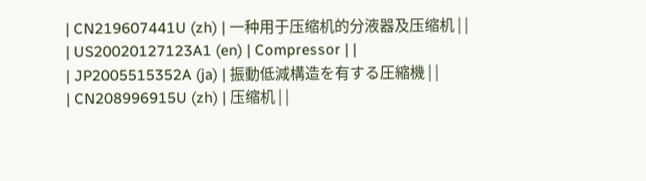| CN219607441U (zh) | 一种用于压缩机的分液器及压缩机 | |
| US20020127123A1 (en) | Compressor | |
| JP2005515352A (ja) | 振動低減構造を有する圧縮機 | |
| CN208996915U (zh) | 压缩机 | |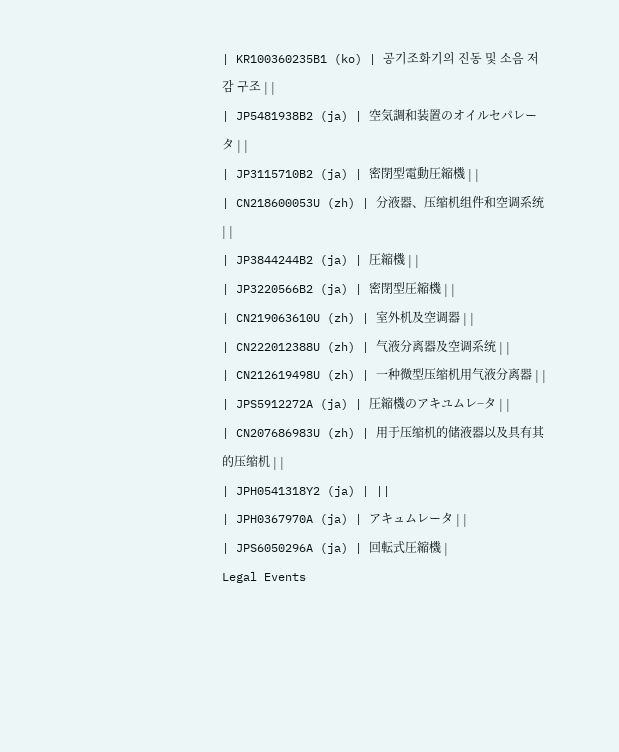| KR100360235B1 (ko) | 공기조화기의 진동 및 소음 저감 구조 | |
| JP5481938B2 (ja) | 空気調和装置のオイルセパレータ | |
| JP3115710B2 (ja) | 密閉型電動圧縮機 | |
| CN218600053U (zh) | 分液器、压缩机组件和空调系统 | |
| JP3844244B2 (ja) | 圧縮機 | |
| JP3220566B2 (ja) | 密閉型圧縮機 | |
| CN219063610U (zh) | 室外机及空调器 | |
| CN222012388U (zh) | 气液分离器及空调系统 | |
| CN212619498U (zh) | 一种微型压缩机用气液分离器 | |
| JPS5912272A (ja) | 圧縮機のアキユムレ−タ | |
| CN207686983U (zh) | 用于压缩机的储液器以及具有其的压缩机 | |
| JPH0541318Y2 (ja) | ||
| JPH0367970A (ja) | アキュムレータ | |
| JPS6050296A (ja) | 回転式圧縮機 |
Legal Events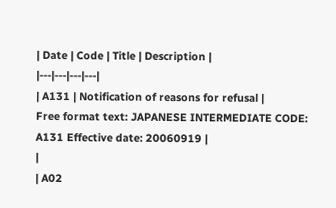| Date | Code | Title | Description |
|---|---|---|---|
| A131 | Notification of reasons for refusal |
Free format text: JAPANESE INTERMEDIATE CODE: A131 Effective date: 20060919 |
|
| A02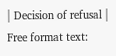| Decision of refusal |
Free format text: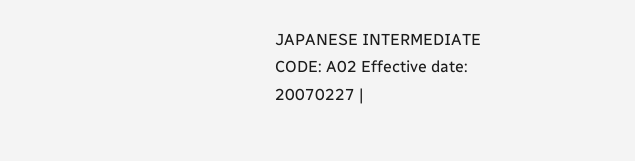JAPANESE INTERMEDIATE CODE: A02 Effective date: 20070227 |